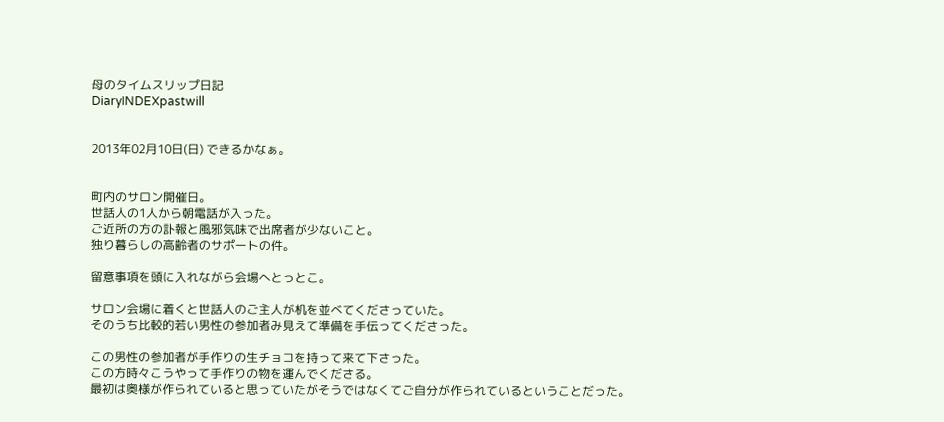母のタイムスリップ日記
DiaryINDEXpastwill


2013年02月10日(日) できるかなぁ。


町内のサロン開催日。
世話人の1人から朝電話が入った。
ご近所の方の訃報と風邪気味で出席者が少ないこと。
独り暮らしの高齢者のサポートの件。

留意事項を頭に入れながら会場へとっとこ。

サロン会場に着くと世話人のご主人が机を並べてくださっていた。
そのうち比較的若い男性の参加者み見えて準備を手伝ってくださった。

この男性の参加者が手作りの生チョコを持って来て下さった。
この方時々こうやって手作りの物を運んでくださる。
最初は奥様が作られていると思っていたがそうではなくてご自分が作られているということだった。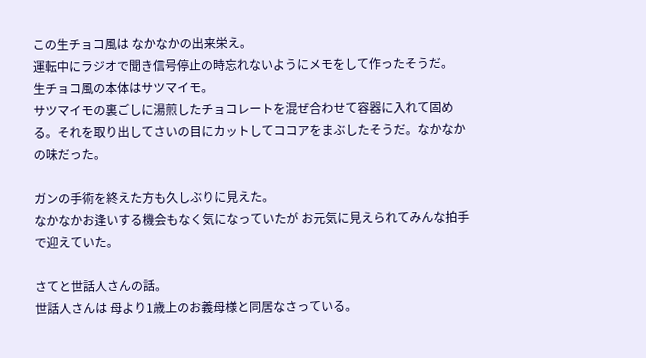この生チョコ風は なかなかの出来栄え。
運転中にラジオで聞き信号停止の時忘れないようにメモをして作ったそうだ。
生チョコ風の本体はサツマイモ。
サツマイモの裏ごしに湯煎したチョコレートを混ぜ合わせて容器に入れて固める。それを取り出してさいの目にカットしてココアをまぶしたそうだ。なかなかの味だった。

ガンの手術を終えた方も久しぶりに見えた。
なかなかお逢いする機会もなく気になっていたが お元気に見えられてみんな拍手で迎えていた。

さてと世話人さんの話。
世話人さんは 母より1歳上のお義母様と同居なさっている。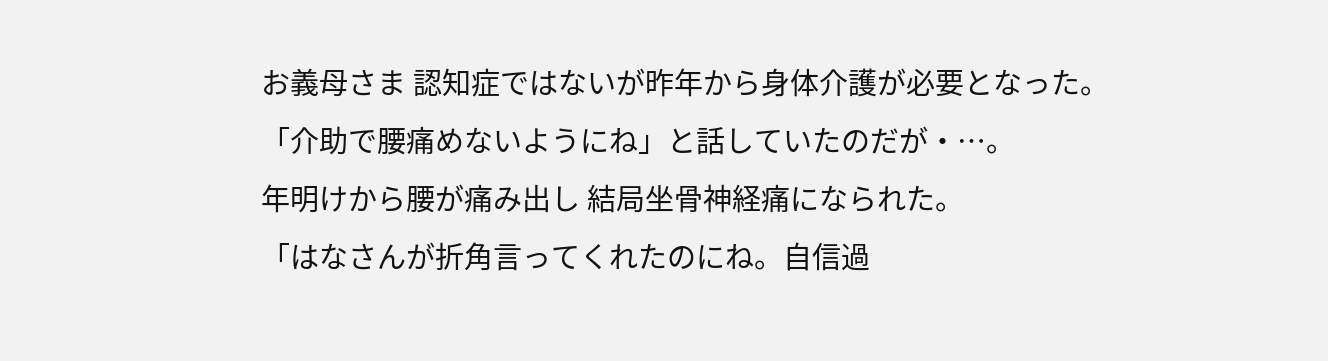お義母さま 認知症ではないが昨年から身体介護が必要となった。
「介助で腰痛めないようにね」と話していたのだが・…。
年明けから腰が痛み出し 結局坐骨神経痛になられた。
「はなさんが折角言ってくれたのにね。自信過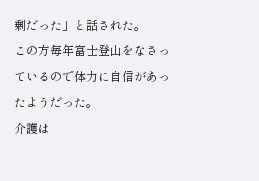剰だった」と話された。
この方毎年富士登山をなさっているので体力に自信があったようだった。
介護は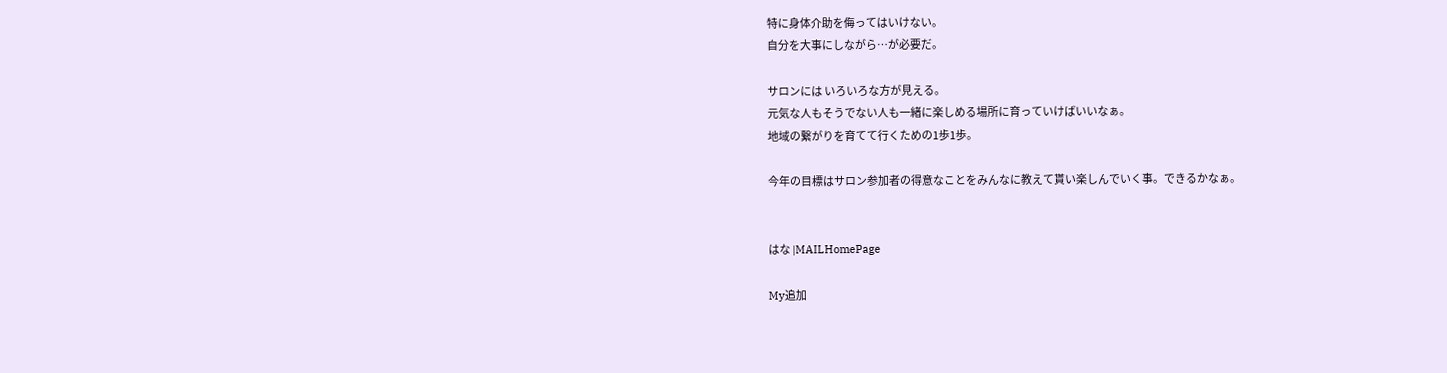特に身体介助を侮ってはいけない。
自分を大事にしながら…が必要だ。

サロンには いろいろな方が見える。
元気な人もそうでない人も一緒に楽しめる場所に育っていけばいいなぁ。
地域の繋がりを育てて行くための1歩1歩。

今年の目標はサロン参加者の得意なことをみんなに教えて貰い楽しんでいく事。できるかなぁ。


はな |MAILHomePage

My追加